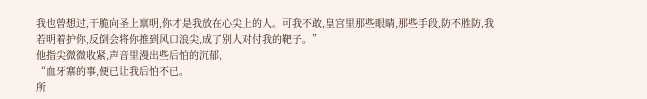我也曾想过,干脆向圣上禀明,你才是我放在心尖上的人。可我不敢,皇宫里那些眼睛,那些手段,防不胜防,我若明着护你,反倒会将你推到风口浪尖,成了别人对付我的靶子。”
他指尖微微收紧,声音里漫出些后怕的沉郁,
“血牙寨的事,便已让我后怕不已。
所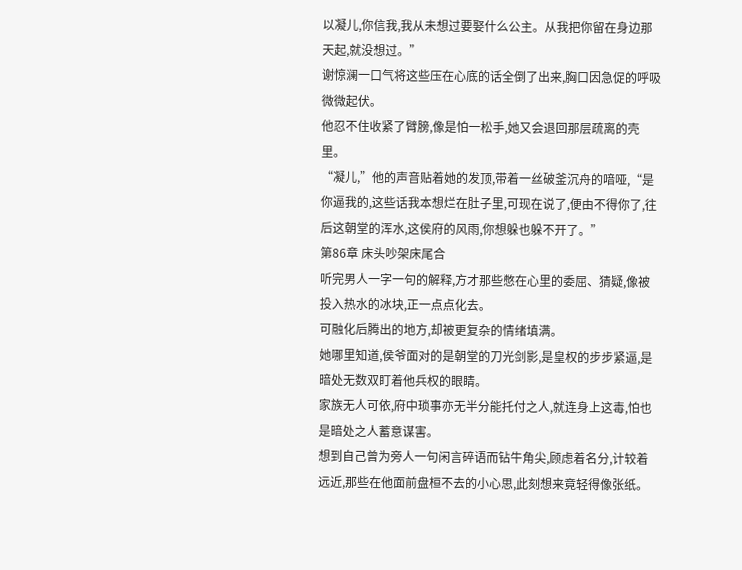以凝儿,你信我,我从未想过要娶什么公主。从我把你留在身边那天起,就没想过。”
谢惊澜一口气将这些压在心底的话全倒了出来,胸口因急促的呼吸微微起伏。
他忍不住收紧了臂膀,像是怕一松手,她又会退回那层疏离的壳里。
“凝儿,”他的声音贴着她的发顶,带着一丝破釜沉舟的喑哑,“是你逼我的,这些话我本想烂在肚子里,可现在说了,便由不得你了,往后这朝堂的浑水,这侯府的风雨,你想躲也躲不开了。”
第86章 床头吵架床尾合
听完男人一字一句的解释,方才那些憋在心里的委屈、猜疑,像被投入热水的冰块,正一点点化去。
可融化后腾出的地方,却被更复杂的情绪填满。
她哪里知道,侯爷面对的是朝堂的刀光剑影,是皇权的步步紧逼,是暗处无数双盯着他兵权的眼睛。
家族无人可依,府中琐事亦无半分能托付之人,就连身上这毒,怕也是暗处之人蓄意谋害。
想到自己曾为旁人一句闲言碎语而钻牛角尖,顾虑着名分,计较着远近,那些在他面前盘桓不去的小心思,此刻想来竟轻得像张纸。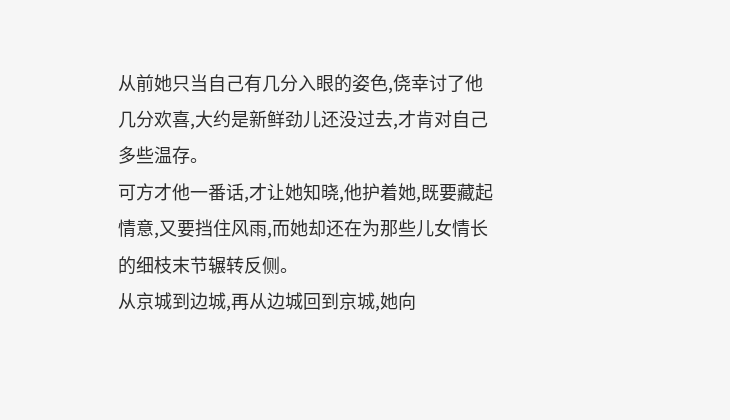从前她只当自己有几分入眼的姿色,侥幸讨了他几分欢喜,大约是新鲜劲儿还没过去,才肯对自己多些温存。
可方才他一番话,才让她知晓,他护着她,既要藏起情意,又要挡住风雨,而她却还在为那些儿女情长的细枝末节辗转反侧。
从京城到边城,再从边城回到京城,她向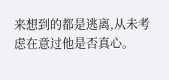来想到的都是逃离,从未考虑在意过他是否真心。